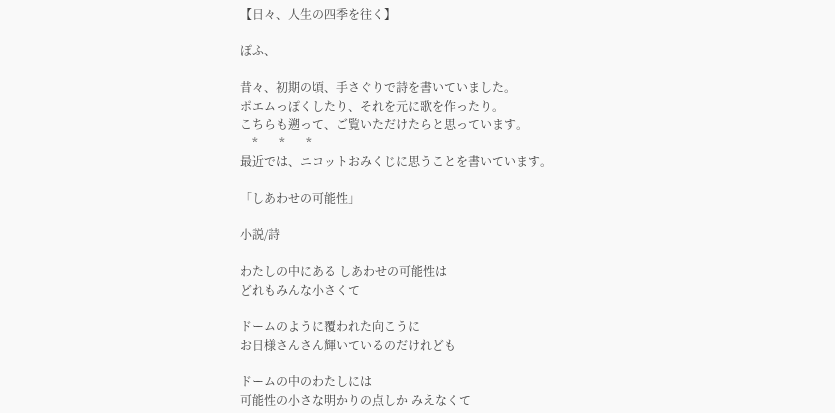【日々、人生の四季を往く】

ぽふ、

昔々、初期の頃、手さぐりで詩を書いていました。
ポエムっぽくしたり、それを元に歌を作ったり。
こちらも遡って、ご覧いただけたらと思っています。
    *       *       *
最近では、ニコットおみくじに思うことを書いています。

「しあわせの可能性」

小説/詩

わたしの中にある しあわせの可能性は
どれもみんな小さくて

ドームのように覆われた向こうに
お日様さんさん輝いているのだけれども

ドームの中のわたしには
可能性の小さな明かりの点しか みえなくて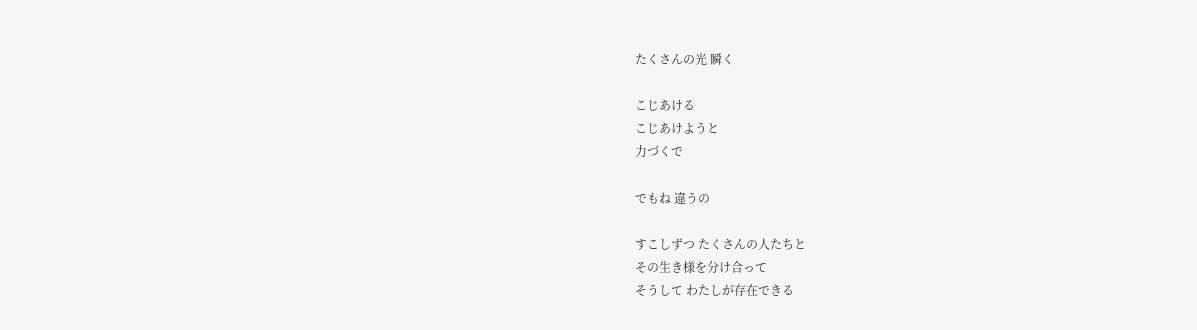たくさんの光 瞬く

こじあける
こじあけようと
力づくで

でもね 違うの

すこしずつ たくさんの人たちと
その生き様を分け合って
そうして わたしが存在できる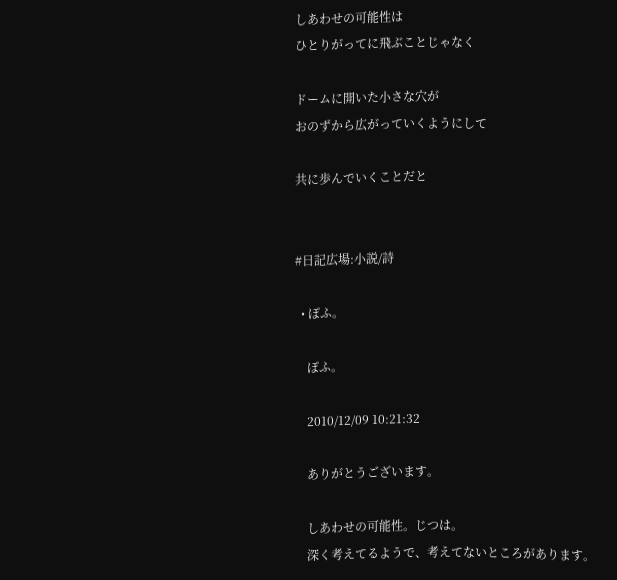しあわせの可能性は
ひとりがってに飛ぶことじゃなく

ドームに開いた小さな穴が
おのずから広がっていくようにして

共に歩んでいくことだと


#日記広場:小説/詩

  • ぽふ。

    ぽふ。

    2010/12/09 10:21:32

    ありがとうございます。

    しあわせの可能性。じつは。
    深く考えてるようで、考えてないところがあります。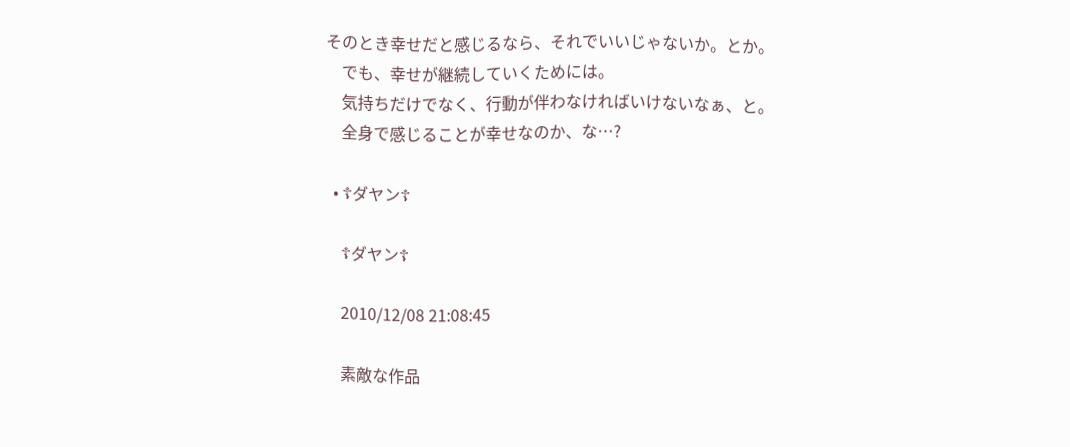そのとき幸せだと感じるなら、それでいいじゃないか。とか。
    でも、幸せが継続していくためには。
    気持ちだけでなく、行動が伴わなければいけないなぁ、と。
    全身で感じることが幸せなのか、な…?

  • ☦ダヤン☦

    ☦ダヤン☦

    2010/12/08 21:08:45

    素敵な作品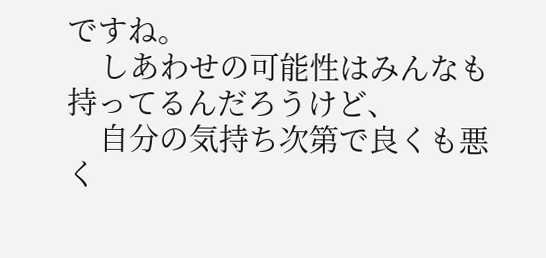ですね。
    しあわせの可能性はみんなも持ってるんだろうけど、
    自分の気持ち次第で良くも悪く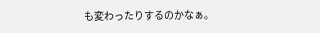も変わったりするのかなぁ。